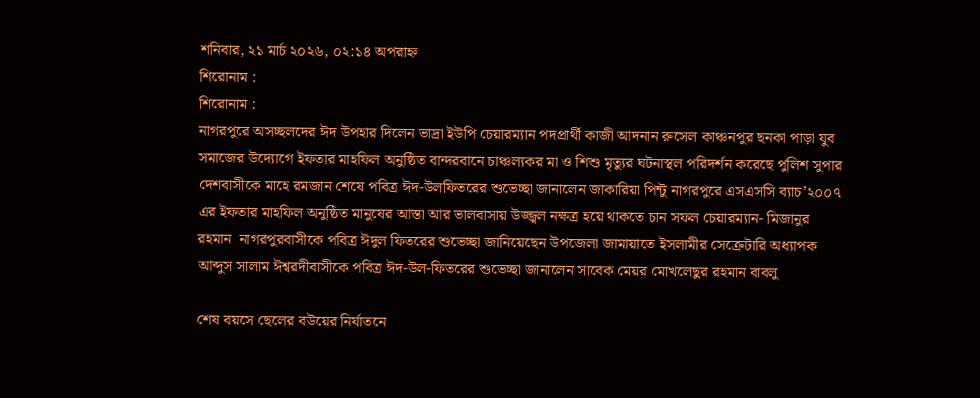শনিবার, ২১ মার্চ ২০২৬, ০২:১৪ অপরাহ্ন
শিরোনাম :
শিরোনাম :
নাগরপুরে অসচ্ছলদের ঈদ উপহার দিলেন ভাদ্রা ইউপি চেয়ারম্যান পদপ্রার্থী কাজী আদনান রুসেল কাঞ্চনপুর ছনকা পাড়া যুব সমাজের উদ্যোগে ইফতার মাহফিল অনুষ্ঠিত বান্দরবানে চাঞ্চল্যকর মা ও শিশু মৃত্যুর ঘটনাস্থল পরিদর্শন করেছে পুলিশ সুপার দেশবাসীকে মাহে রমজান শেষে পবিত্র ঈদ-উলফিতরের শুভেচ্ছা জানালেন জাকারিয়া পিন্টু নাগরপুরে এসএসসি ব্যাচ’২০০৭ এর ইফতার মাহফিল অনুষ্ঠিত মানুষের আস্তা আর ভালবাসায় উজ্জ্বল নক্ষত্র হয়ে থাকতে চান সফল চেয়ারম্যান- মিজানুর রহমান  নাগরপুরবাসীকে পবিত্র ঈদুল ফিতরের শুভেচ্ছা জানিয়েছেন উপজেলা জামায়াতে ইসলামীর সেক্রেটারি অধ্যাপক আব্দুস সালাম ঈশ্বরদীবাসীকে পবিত্র ঈদ-উল-ফিতরের শুভেচ্ছা জানালেন সাবেক মেয়র মোখলেছুর রহমান বাবলু

শেষ বয়সে ছেলের বউয়ের নির্যাতনে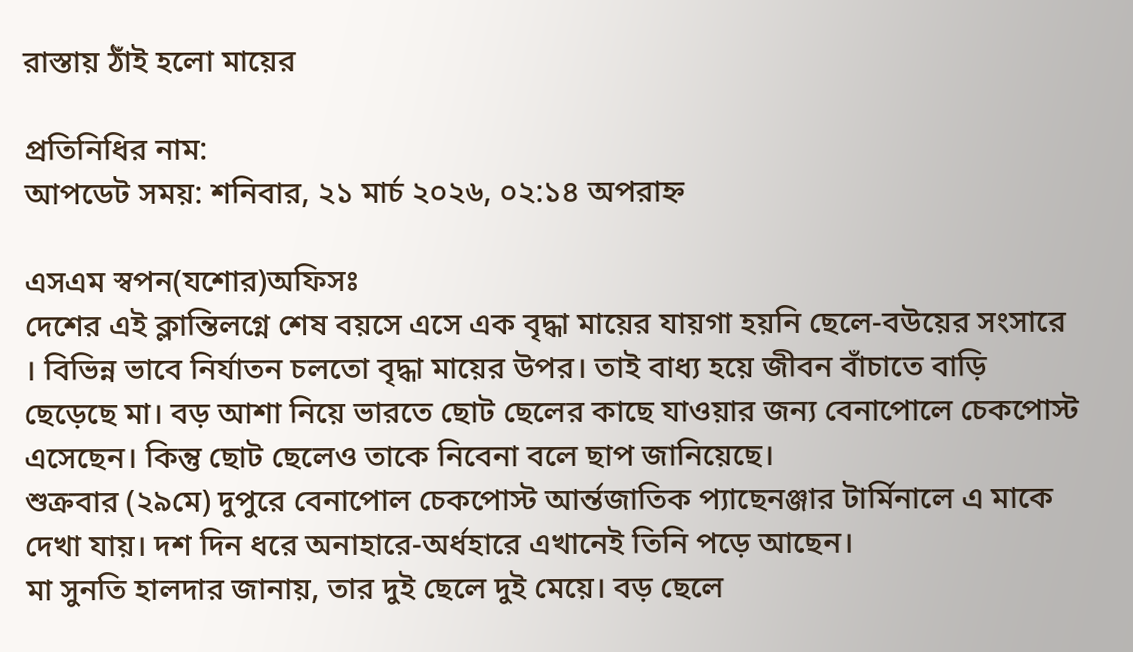রাস্তায় ঠাঁই হলো মায়ের

প্রতিনিধির নাম:
আপডেট সময়: শনিবার, ২১ মার্চ ২০২৬, ০২:১৪ অপরাহ্ন

এসএম স্বপন(যশোর)অফিসঃ
দেশের এই ক্লান্তিলগ্নে শেষ বয়সে এসে এক বৃদ্ধা মায়ের যায়গা হয়নি ছেলে-বউয়ের সংসারে । বিভিন্ন ভাবে নির্যাতন চলতো বৃদ্ধা মায়ের উপর। তাই বাধ্য হয়ে জীবন বাঁচাতে বাড়ি ছেড়েছে মা। বড় আশা নিয়ে ভারতে ছোট ছেলের কাছে যাওয়ার জন্য বেনাপোলে চেকপোস্ট এসেছেন। কিন্তু ছোট ছেলেও তাকে নিবেনা বলে ছাপ জানিয়েছে।
শুক্রবার (২৯মে) দুপুরে বেনাপোল চেকপোস্ট আর্ন্তজাতিক প্যাছেনঞ্জার টার্মিনালে এ মাকে দেখা যায়। দশ দিন ধরে অনাহারে-অর্ধহারে এখানেই তিনি পড়ে আছেন।
মা সুনতি হালদার জানায়, তার দুই ছেলে দুই মেয়ে। বড় ছেলে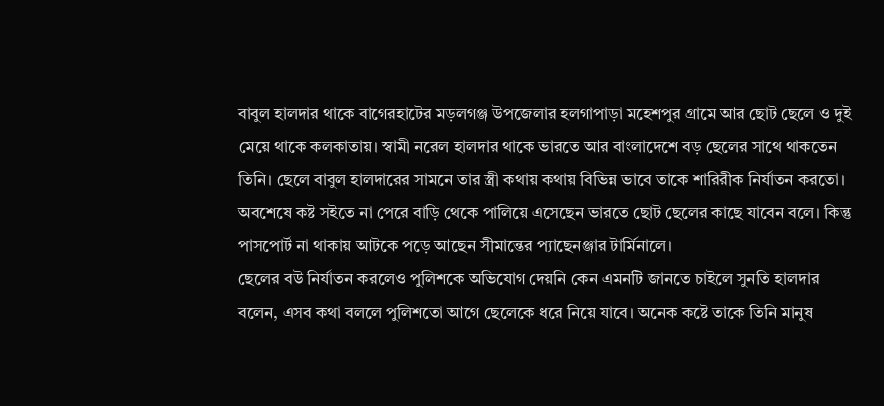বাবুল হালদার থাকে বাগেরহাটের মড়লগঞ্জ উপজেলার হলগাপাড়া মহেশপুর গ্রামে আর ছোট ছেলে ও দুই মেয়ে থাকে কলকাতায়। স্বামী নরেল হালদার থাকে ভারতে আর বাংলাদেশে বড় ছেলের সাথে থাকতেন তিনি। ছেলে বাবুল হালদারের সামনে তার স্ত্রী কথায় কথায় বিভিন্ন ভাবে তাকে শারিরীক নির্যাতন করতো। অবশেষে কষ্ট সইতে না পেরে বাড়ি থেকে পালিয়ে এসেছেন ভারতে ছোট ছেলের কাছে যাবেন বলে। কিন্তু পাসপোর্ট না থাকায় আটকে পড়ে আছেন সীমান্তের প্যাছেনঞ্জার টার্মিনালে।
ছেলের বউ নির্যাতন করলেও পুলিশকে অভিযোগ দেয়নি কেন এমনটি জানতে চাইলে সুনতি হালদার বলেন, এসব কথা বললে পুলিশতো আগে ছেলেকে ধরে নিয়ে যাবে। অনেক কষ্টে তাকে তিনি মানুষ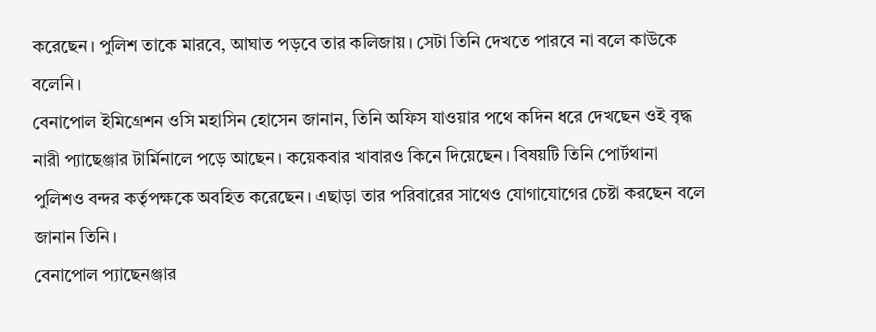করেছেন। পুলিশ তাকে মারবে, আঘাত পড়বে তার কলিজায়। সেটা তিনি দেখতে পারবে না বলে কাউকে বলেনি।
বেনাপোল ইমিগ্রেশন ওসি মহাসিন হোসেন জানান, তিনি অফিস যাওয়ার পথে কদিন ধরে দেখছেন ওই বৃদ্ধ নারী প্যাছেঞ্জার টার্মিনালে পড়ে আছেন। কয়েকবার খাবারও কিনে দিয়েছেন। বিষয়টি তিনি পোর্টথানা পুলিশও বন্দর কর্তৃপক্ষকে অবহিত করেছেন। এছাড়া তার পরিবারের সাথেও যোগাযোগের চেষ্টা করছেন বলে জানান তিনি।
বেনাপোল প্যাছেনঞ্জার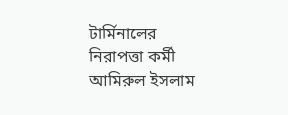টার্মিনালের নিরাপত্তা কর্মী আমিরুল ইসলাম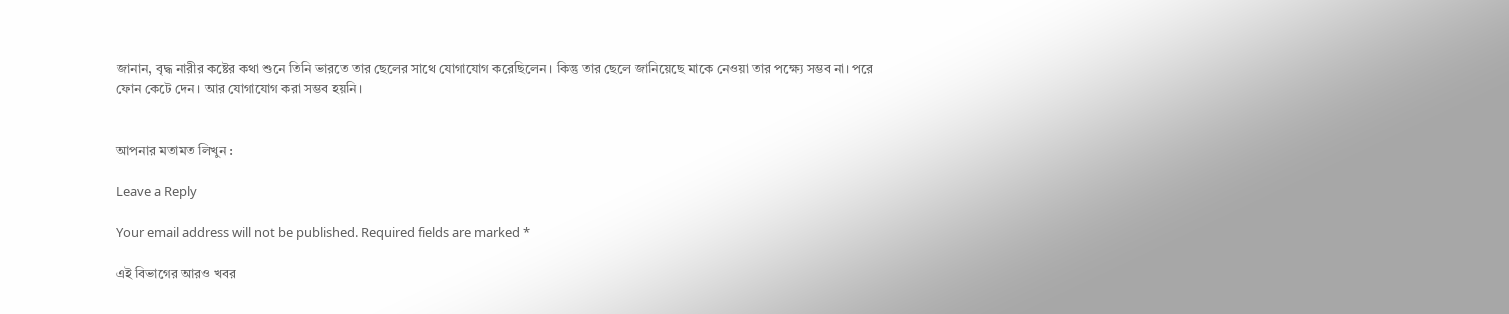জানান, বৃদ্ধ নারীর কষ্টের কথা শুনে তিনি ভারতে তার ছেলের সাথে যোগাযোগ করেছিলেন। কিন্তু তার ছেলে জানিয়েছে মাকে নেওয়া তার পক্ষ্যে সম্ভব না। পরে ফোন কেটে দেন। আর যোগাযোগ করা সম্ভব হয়নি।


আপনার মতামত লিখুন :

Leave a Reply

Your email address will not be published. Required fields are marked *

এই বিভাগের আরও খবর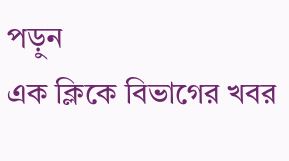পড়ুন
এক ক্লিকে বিভাগের খবর